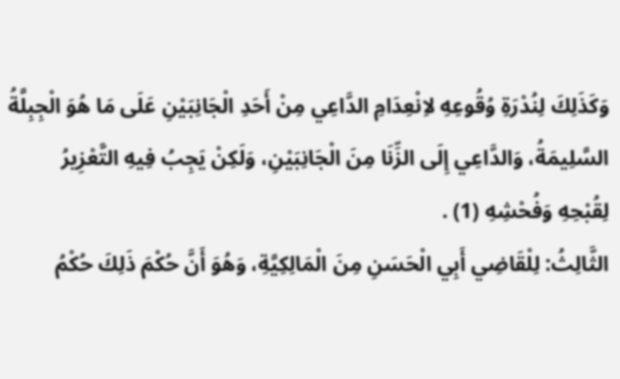وَكَذَلِكَ لِنُدْرَةِ وُقُوعِهِ لاِنْعِدَامِ الدَّاعِي مِنْ أَحَدِ الْجَانِبَيْنِ عَلَى مَا هُوَ الْجِبِلَّةُ السَّلِيمَةُ، وَالدَّاعِي إِلَى الزِّنَا مِنَ الْجَانِبَيْنِ، وَلَكِنْ يَجِبُ فِيهِ التَّعْزِيرُ لِقُبْحِهِ وَفُحْشِهِ (1) .
الثَّالِثُ: لِلْقَاضِي أَبِي الْحَسَنِ مِنَ الْمَالِكِيَّةِ، وَهُوَ أَنَّ حُكْمَ ذَلِكَ حُكْمُ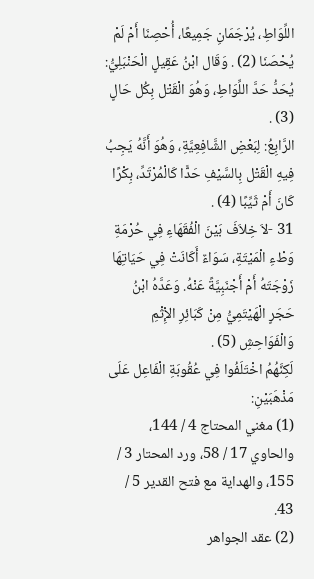اللِّوَاطِ، يُرْجَمَانِ جَمِيعًا، أُحْصِنَا أَمْ لَمْ يُحْصَنَا (2) . وَقَال ابْنُ عَقِيلٍ الْحَنْبَلِيُّ: يُحَدُّ حَدَّ اللِّوَاطِ، وَهُوَ الْقَتْل بِكُل حَالٍ (3) .
الرَّابِعُ: لِبَعْضِ الشَّافِعِيَّةِ، وَهُوَ أَنَّهُ يَجِبُ فِيهِ الْقَتْل بِالسَّيْفِ حَدًّا كَالْمُرْتَدِّ، بِكْرًا كَانَ أَمْ ثَيِّبًا (4) .
31 -لاَ خِلاَفَ بَيْنَ الْفُقَهَاءِ فِي حُرْمَةِ وَطْءِ الْمَيْتَةِ، سَوَاءٌ أَكَانَتْ فِي حَيَاتِهَا زَوْجَتَهُ أَمْ أَجْنَبِيَّةً عَنْهُ. وَعَدَّهُ ابْنُ حَجَرٍ الْهَيْتَمِيُّ مِنْ كَبَائِرِ الإِْثْمِ وَالْفَوَاحِشِ (5) .
لَكِنَّهُمُ اخْتَلَفُوا فِي عُقُوبَةِ الْفَاعِل عَلَى مَذْهَبَيْنِ:
(1) مغني المحتاج 4 / 144، والحاوي 17 / 58، ورد المحتار 3 / 155، والهداية مع فتح القدير 5 / 43.
(2) عقد الجواهر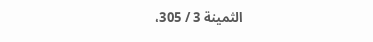الثمينة 3 / 305،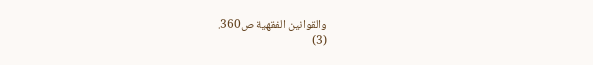والقوانين الفقهية ص360.
(3)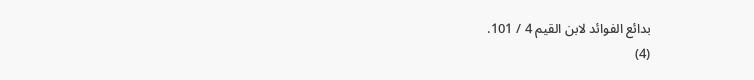بدائع الفوائد لابن القيم 4 / 101.
(4)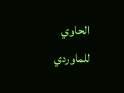الحاوي للماوردي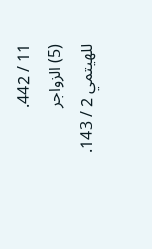11 / 442.
(5) الزواجر للهيتمي 2 / 143.